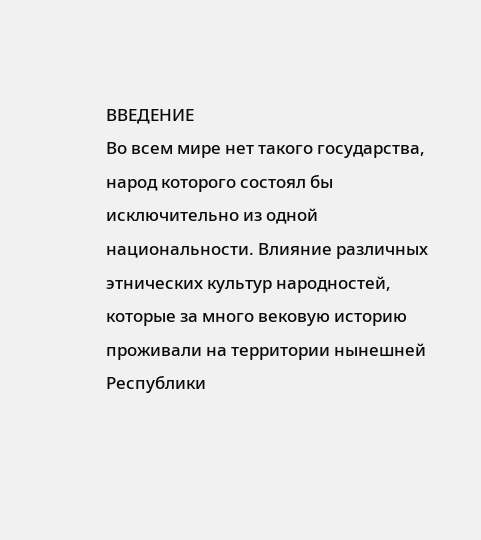ВВЕДЕНИЕ
Во всем мире нет такого государства, народ которого состоял бы исключительно из одной национальности. Влияние различных этнических культур народностей, которые за много вековую историю проживали на территории нынешней Республики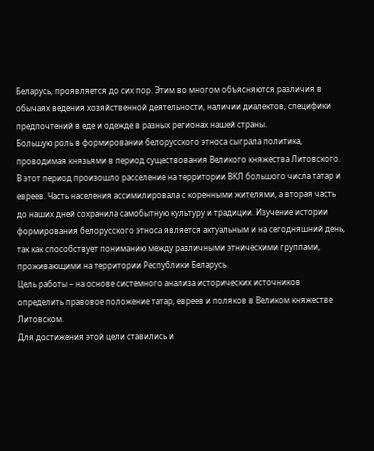Беларусь, проявляется до сих пор. Этим во многом объясняются различия в обычаях ведения хозяйственной деятельности, наличии диалектов, специфики предпочтений в еде и одежде в разных регионах нашей страны.
Большую роль в формировании белорусского этноса сыграла политика, проводимая князьями в период существования Великого княжества Литовского. В этот период произошло расселение на территории ВКЛ большого числа татар и евреев. Часть населения ассимилировала с коренными жителями, а вторая часть до наших дней сохранила самобытную культуру и традиции. Изучение истории формирования белорусского этноса является актуальным и на сегодняшний день, так как способствует пониманию между различными этническими группами, проживающими на территории Республики Беларусь.
Цель работы – на основе системного анализа исторических источников определить правовое положение татар, евреев и поляков в Великом княжестве Литовском.
Для достижения этой цели ставились и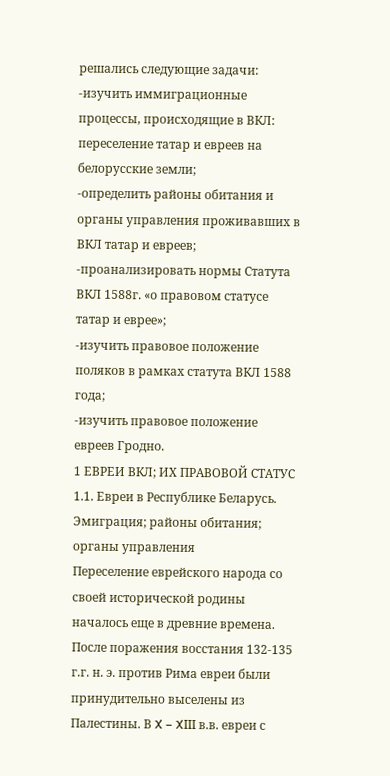решались следующие задачи:
-изучить иммиграционные процессы, происходящие в ВКЛ: переселение татар и евреев на белорусские земли;
-определить районы обитания и органы управления проживавших в ВКЛ татар и евреев;
-проанализировать нормы Статута ВКЛ 1588г. «о правовом статусе татар и еврее»;
-изучить правовое положение поляков в рамках статута ВКЛ 1588 года;
-изучить правовое положение евреев Гродно.
1 ЕВРЕИ ВКЛ; ИХ ПРАВОВОЙ СТАТУС
1.1. Евреи в Республике Беларусь. Эмиграция; районы обитания; органы управления
Переселение еврейского народа со своей исторической родины началось еще в древние времена. После поражения восстания 132-135 г.г. н. э. против Рима евреи были принудительно выселены из Палестины. В X – XIII в.в. евреи с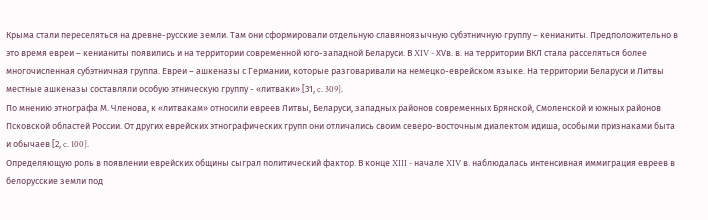Крыма стали переселяться на древне-русские земли. Там они сформировали отдельную славяноязычную субэтничную группу – кенианиты. Предположительно в это время евреи – кенианиты появились и на территории современной юго-западной Беларуси. В XIV - XVв. в. на территории ВКЛ стала расселяться более многочисленная субэтничная группа. Евреи – ашкеназы с Германии, которые разговаривали на немецко-еврейском языке. На территории Беларуси и Литвы местные ашкеназы составляли особую этническую группу - «литваки» [31, c. 309].
По мнению этнографа М. Членова, к «литвакам» относили евреев Литвы, Беларуси, западных районов современных Брянской, Смоленской и южных районов Псковской областей России. От других еврейских этнографических групп они отличались своим северо-восточным диалектом идиша, особыми признаками быта и обычаев [2, c. 100].
Определяющую роль в появлении еврейских общины сыграл политический фактор. В конце XIII - начале XIV в. наблюдалась интенсивная иммиграция евреев в белорусские земли под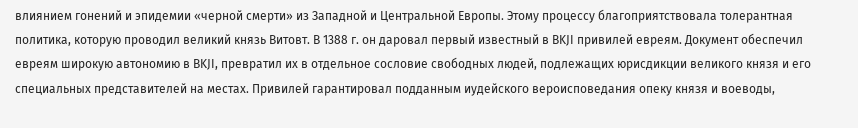влиянием гонений и эпидемии «черной смерти» из Западной и Центральной Европы. Этому процессу благоприятствовала толерантная политика, которую проводил великий князь Витовт. В 1388 г. он даровал первый известный в BKJI привилей евреям. Документ обеспечил евреям широкую автономию в BKJI, превратил их в отдельное сословие свободных людей, подлежащих юрисдикции великого князя и его специальных представителей на местах. Привилей гарантировал подданным иудейского вероисповедания опеку князя и воеводы,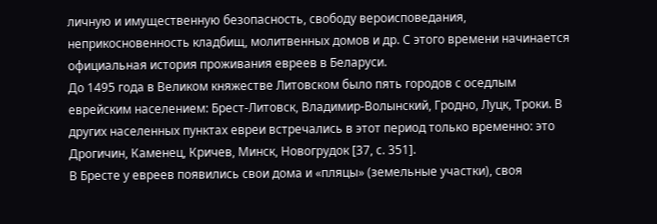личную и имущественную безопасность, свободу вероисповедания, неприкосновенность кладбищ, молитвенных домов и др. С этого времени начинается официальная история проживания евреев в Беларуси.
До 1495 года в Великом княжестве Литовском было пять городов с оседлым еврейским населением: Брест-Литовск, Владимир-Волынский, Гродно, Луцк, Троки. В других населенных пунктах евреи встречались в этот период только временно: это Дрогичин, Каменец, Кричев, Минск, Новогрудок [37, c. 351].
В Бресте у евреев появились свои дома и «пляцы» (земельные участки), своя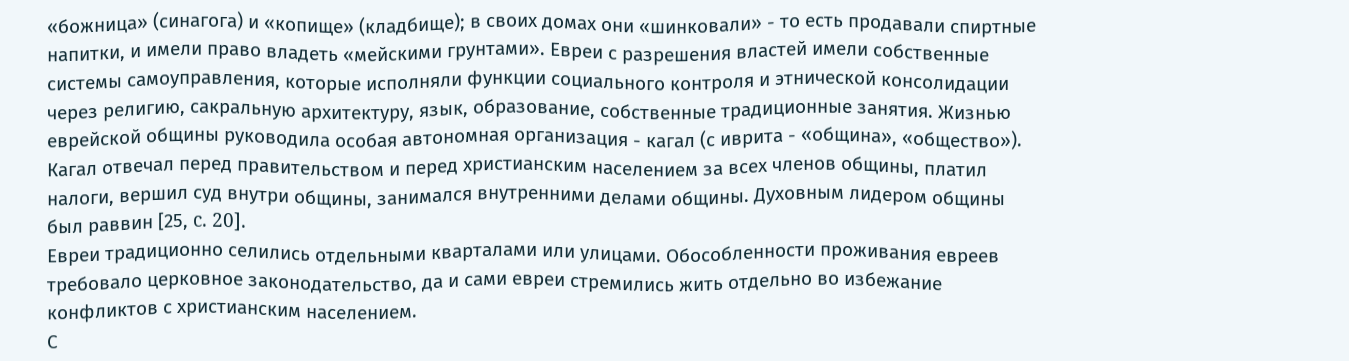«божница» (синагога) и «копище» (кладбище); в своих домах они «шинковали» - то есть продавали спиртные напитки, и имели право владеть «мейскими грунтами». Евреи с разрешения властей имели собственные системы самоуправления, которые исполняли функции социального контроля и этнической консолидации через религию, сакральную архитектуру, язык, образование, собственные традиционные занятия. Жизнью еврейской общины руководила особая автономная организация - кагал (с иврита - «община», «общество»). Кагал отвечал перед правительством и перед христианским населением за всех членов общины, платил налоги, вершил суд внутри общины, занимался внутренними делами общины. Духовным лидером общины был раввин [25, c. 20].
Евреи традиционно селились отдельными кварталами или улицами. Обособленности проживания евреев требовало церковное законодательство, да и сами евреи стремились жить отдельно во избежание конфликтов с христианским населением.
С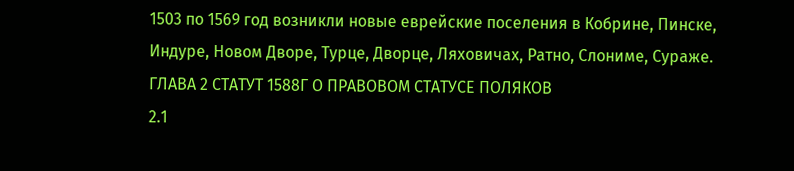1503 по 1569 год возникли новые еврейские поселения в Кобрине, Пинске, Индуре, Новом Дворе, Турце, Дворце, Ляховичах, Ратно, Слониме, Сураже.
ГЛАВА 2 СТАТУТ 1588Г О ПРАВОВОМ СТАТУСЕ ПОЛЯКОВ
2.1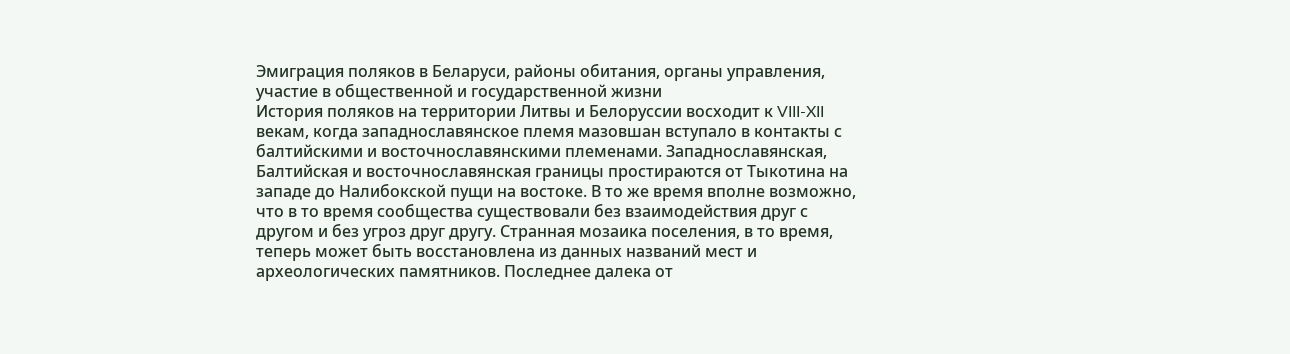Эмиграция поляков в Беларуси, районы обитания, органы управления, участие в общественной и государственной жизни
История поляков на территории Литвы и Белоруссии восходит к VIII-XII векам, когда западнославянское племя мазовшан вступало в контакты с балтийскими и восточнославянскими племенами. Западнославянская, Балтийская и восточнославянская границы простираются от Тыкотина на западе до Налибокской пущи на востоке. В то же время вполне возможно, что в то время сообщества существовали без взаимодействия друг с другом и без угроз друг другу. Странная мозаика поселения, в то время, теперь может быть восстановлена из данных названий мест и археологических памятников. Последнее далека от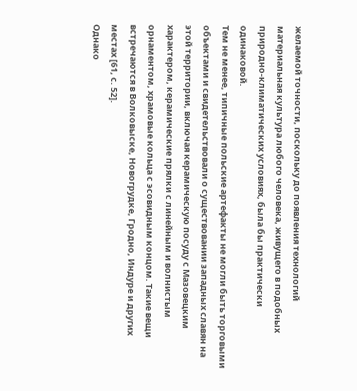желаемой точности, поскольку до появления технологий материальная культура любого человека, живущего в подобных природно-климатических условиях, была бы практически одинаковой.
Тем не менее, типичные польские артефакты не могли быть торговыми объектами и свидетельствовали о существовании западных славян на этой территории, включая керамическую посуду с Мазовецким характером, керамические прялки с линейным и волнистым орнаментом, храмовые кольца с эсовидным концом. Такие вещи встречаются в Волковыске, Новогрудке, Гродно, Индуре и других местах [61, с. 52].
Однако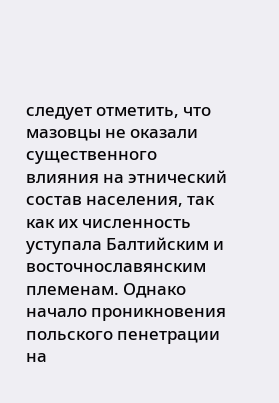следует отметить, что мазовцы не оказали существенного влияния на этнический состав населения, так как их численность уступала Балтийским и восточнославянским племенам. Однако начало проникновения польского пенетрации на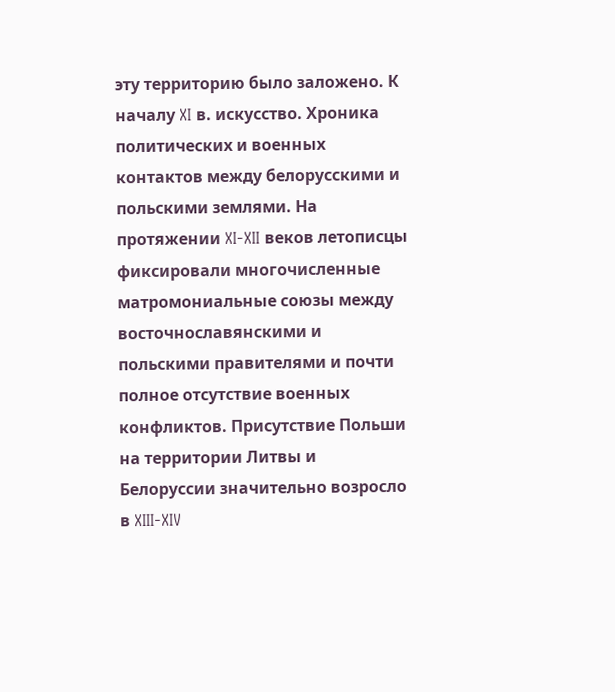эту территорию было заложено. К началу XI в. искусство. Хроника политических и военных контактов между белорусскими и польскими землями. На протяжении XI-XII веков летописцы фиксировали многочисленные матромониальные союзы между восточнославянскими и польскими правителями и почти полное отсутствие военных конфликтов. Присутствие Польши на территории Литвы и Белоруссии значительно возросло в XIII-XIV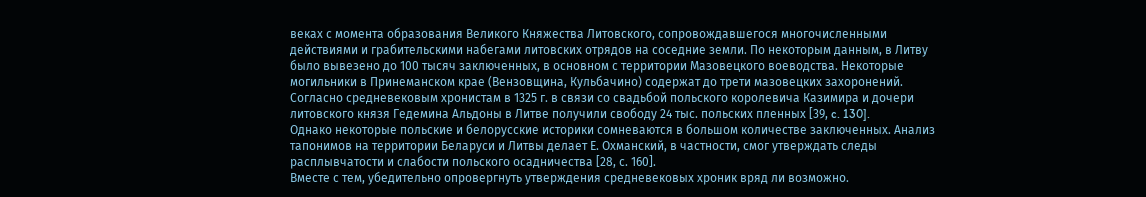веках с момента образования Великого Княжества Литовского, сопровождавшегося многочисленными действиями и грабительскими набегами литовских отрядов на соседние земли. По некоторым данным, в Литву было вывезено до 100 тысяч заключенных, в основном с территории Мазовецкого воеводства. Некоторые могильники в Принеманском крае (Вензовщина, Кульбачино) содержат до трети мазовецких захоронений. Согласно средневековым хронистам в 1325 г. в связи со свадьбой польского королевича Казимира и дочери литовского князя Гедемина Альдоны в Литве получили свободу 24 тыс. польских пленных [39, c. 130].
Однако некоторые польские и белорусские историки сомневаются в большом количестве заключенных. Анализ тапонимов на территории Беларуси и Литвы делает Е. Охманский, в частности, смог утверждать следы расплывчатости и слабости польского осадничества [28, с. 160].
Вместе с тем, убедительно опровергнуть утверждения средневековых хроник вряд ли возможно.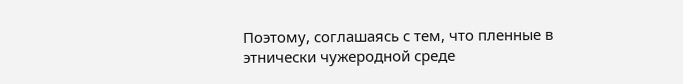Поэтому, соглашаясь с тем, что пленные в этнически чужеродной среде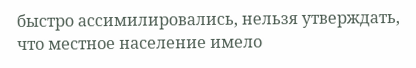быстро ассимилировались, нельзя утверждать, что местное население имело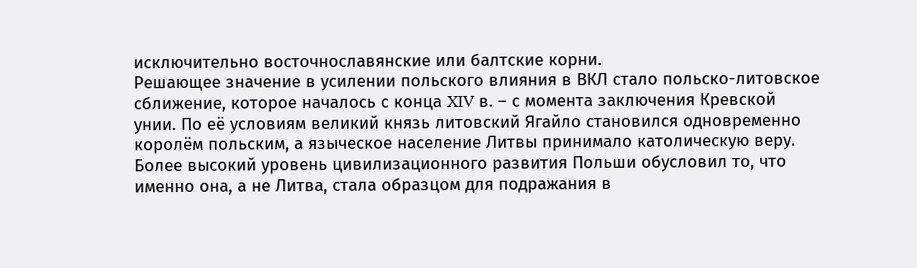исключительно восточнославянские или балтские корни.
Решающее значение в усилении польского влияния в ВКЛ стало польско-литовское сближение, которое началось с конца XIV в. – с момента заключения Кревской унии. По её условиям великий князь литовский Ягайло становился одновременно королём польским, а языческое население Литвы принимало католическую веру. Более высокий уровень цивилизационного развития Польши обусловил то, что именно она, а не Литва, стала образцом для подражания в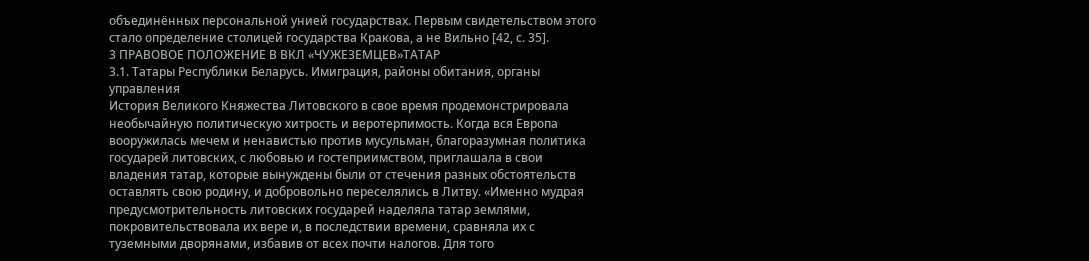объединённых персональной унией государствах. Первым свидетельством этого стало определение столицей государства Кракова, а не Вильно [42, с. 35].
3 ПРАВОВОЕ ПОЛОЖЕНИЕ В ВКЛ «ЧУЖЕЗЕМЦЕВ»ТАТАР
3.1. Татары Республики Беларусь. Имиграция, районы обитания, органы управления
История Великого Княжества Литовского в свое время продемонстрировала необычайную политическую хитрость и веротерпимость. Когда вся Европа вооружилась мечем и ненавистью против мусульман, благоразумная политика государей литовских, с любовью и гостеприимством, приглашала в свои владения татар, которые вынуждены были от стечения разных обстоятельств оставлять свою родину, и добровольно переселялись в Литву. «Именно мудрая предусмотрительность литовских государей наделяла татар землями, покровительствовала их вере и, в последствии времени, сравняла их с туземными дворянами, избавив от всех почти налогов. Для того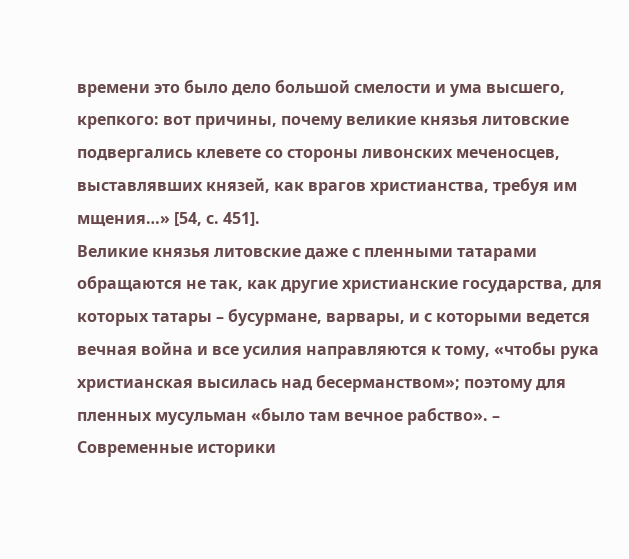времени это было дело большой смелости и ума высшего, крепкого: вот причины, почему великие князья литовские подвергались клевете со стороны ливонских меченосцев, выставлявших князей, как врагов христианства, требуя им мщения…» [54, с. 451].
Великие князья литовские даже с пленными татарами обращаются не так, как другие христианские государства, для которых татары – бусурмане, варвары, и с которыми ведется вечная война и все усилия направляются к тому, «чтобы рука христианская высилась над бесерманством»; поэтому для пленных мусульман «было там вечное рабство». – Современные историки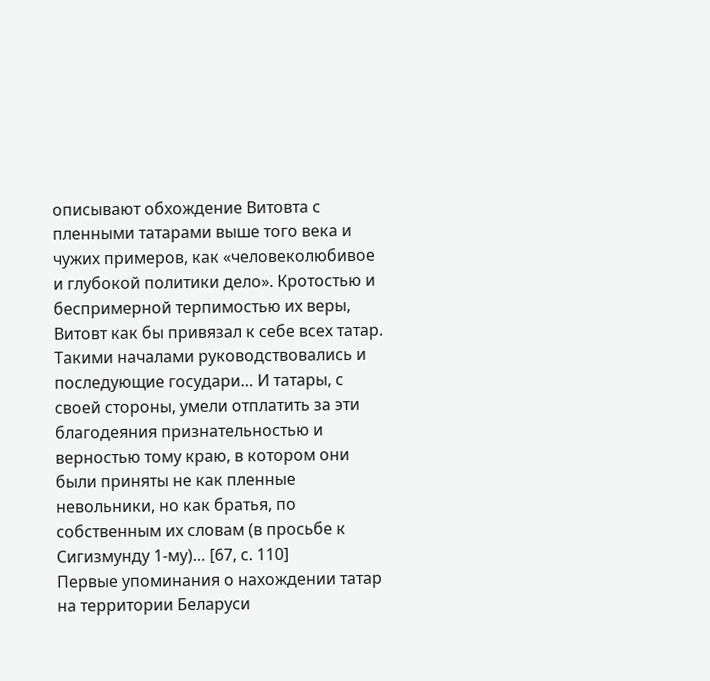описывают обхождение Витовта с пленными татарами выше того века и чужих примеров, как «человеколюбивое и глубокой политики дело». Кротостью и беспримерной терпимостью их веры, Витовт как бы привязал к себе всех татар. Такими началами руководствовались и последующие государи… И татары, с своей стороны, умели отплатить за эти благодеяния признательностью и верностью тому краю, в котором они были приняты не как пленные невольники, но как братья, по собственным их словам (в просьбе к Сигизмунду 1-му)… [67, с. 110]
Первые упоминания о нахождении татар на территории Беларуси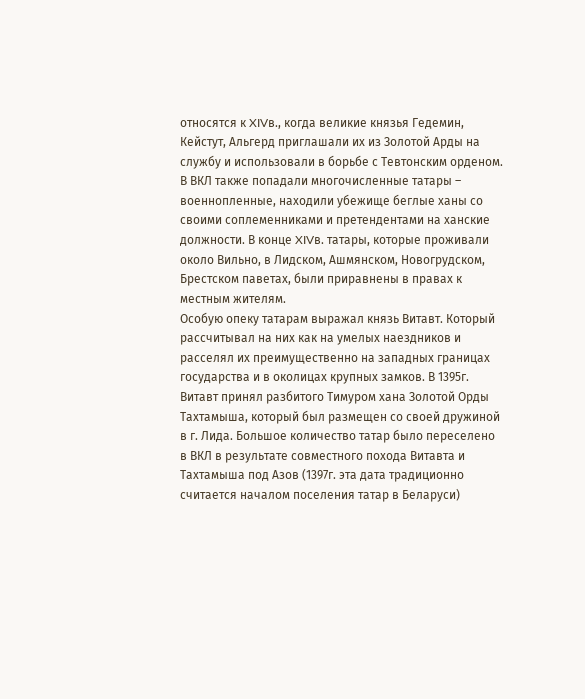относятся к XIVв., когда великие князья Гедемин, Кейстут, Альгерд приглашали их из Золотой Арды на службу и использовали в борьбе с Тевтонским орденом. В ВКЛ также попадали многочисленные татары – военнопленные, находили убежище беглые ханы со своими соплеменниками и претендентами на ханские должности. В конце XIVв. татары, которые проживали около Вильно, в Лидском, Ашмянском, Новогрудском, Брестском паветах, были приравнены в правах к местным жителям.
Особую опеку татарам выражал князь Витавт. Который рассчитывал на них как на умелых наездников и расселял их преимущественно на западных границах государства и в околицах крупных замков. В 1395г. Витавт принял разбитого Тимуром хана Золотой Орды Тахтамыша, который был размещен со своей дружиной в г. Лида. Большое количество татар было переселено в ВКЛ в результате совместного похода Витавта и Тахтамыша под Азов (1397г. эта дата традиционно считается началом поселения татар в Беларуси)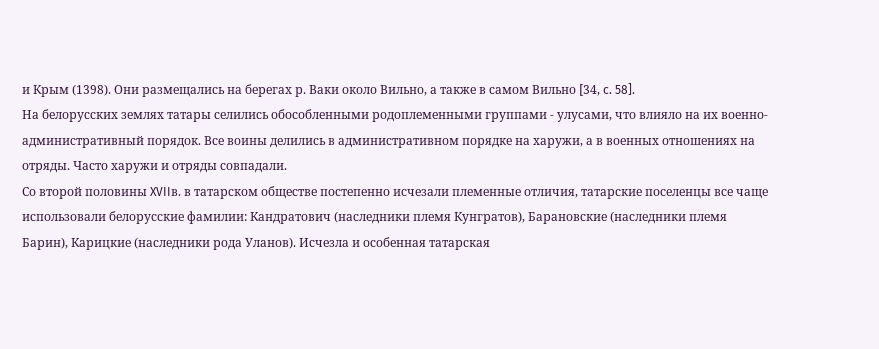и Крым (1398). Они размещались на берегах р. Ваки около Вильно, а также в самом Вильно [34, c. 58].
На белорусских землях татары селились обособленными родоплеменными группами - улусами, что влияло на их военно-административный порядок. Все воины делились в административном порядке на харужи, а в военных отношениях на отряды. Часто харужи и отряды совпадали.
Со второй половины XVIIв. в татарском обществе постепенно исчезали племенные отличия, татарские поселенцы все чаще использовали белорусские фамилии: Кандратович (наследники племя Кунгратов), Барановские (наследники племя Барин), Карицкие (наследники рода Уланов). Исчезла и особенная татарская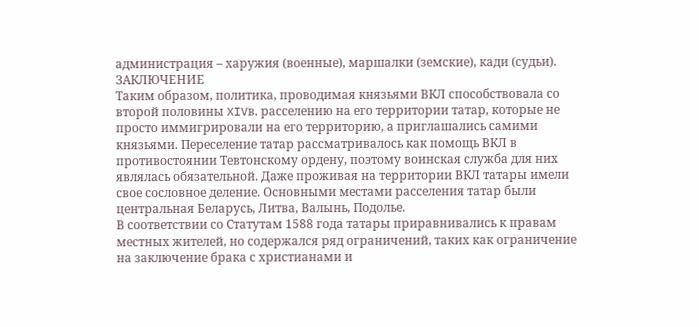администрация – харужия (военные), маршалки (земские), кади (судьи).
ЗАКЛЮЧЕНИЕ
Таким образом, политика, проводимая князьями ВКЛ способствовала со второй половины XIVв. расселению на его территории татар, которые не просто иммигрировали на его территорию, а приглашались самими князьями. Переселение татар рассматривалось как помощь ВКЛ в противостоянии Тевтонскому ордену, поэтому воинская служба для них являлась обязательной. Даже проживая на территории ВКЛ татары имели свое сословное деление. Основными местами расселения татар были центральная Беларусь, Литва, Валынь, Подолье.
В соответствии со Статутам 1588 года татары приравнивались к правам местных жителей, но содержался ряд ограничений, таких как ограничение на заключение брака с христианами и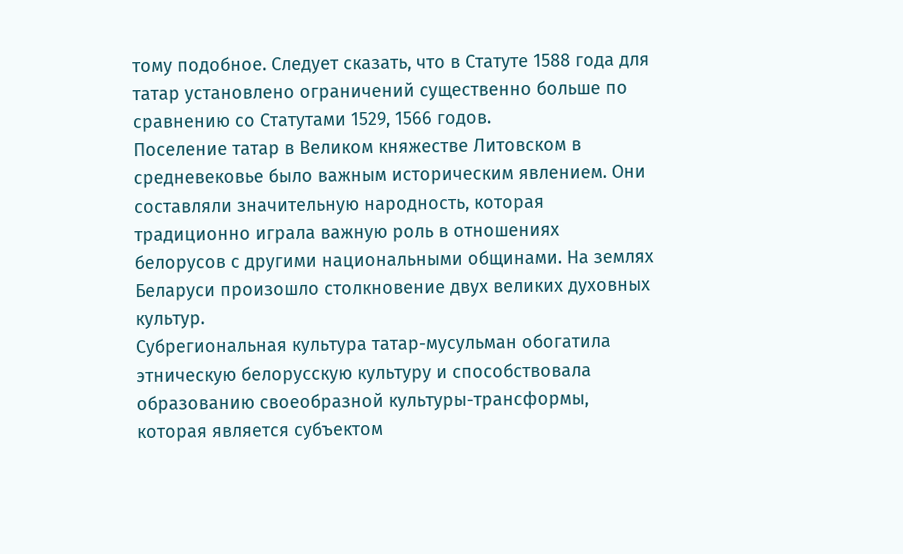тому подобное. Следует сказать, что в Статуте 1588 года для татар установлено ограничений существенно больше по сравнению со Статутами 1529, 1566 годов.
Поселение татар в Великом княжестве Литовском в средневековье было важным историческим явлением. Они составляли значительную народность, которая традиционно играла важную роль в отношениях белорусов с другими национальными общинами. На землях Беларуси произошло столкновение двух великих духовных культур.
Субрегиональная культура татар-мусульман обогатила этническую белорусскую культуру и способствовала образованию своеобразной культуры-трансформы, которая является субъектом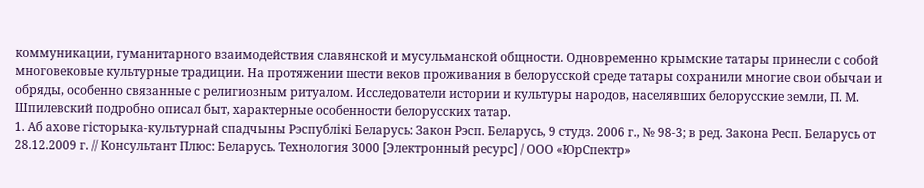коммуникации, гуманитарного взаимодействия славянской и мусульманской общности. Одновременно крымские татары принесли с собой многовековые культурные традиции. На протяжении шести веков проживания в белорусской среде татары сохранили многие свои обычаи и обряды, особенно связанные с религиозным ритуалом. Исследователи истории и культуры народов, населявших белорусские земли, П. М. Шпилевский подробно описал быт, характерные особенности белорусских татар.
1. Аб ахове гісторыка-культурнай спадчыны Рэспублікі Беларусь: Закон Рэсп. Беларусь, 9 студз. 2006 г., № 98-3; в ред. Закона Респ. Беларусь от 28.12.2009 г. // Консультант Плюс: Беларусь. Технология 3000 [Электронный ресурс] / ООО «ЮрСпектр»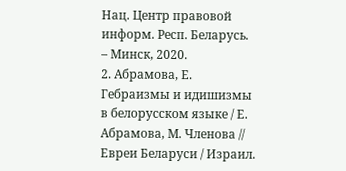Нац. Центр правовой информ. Респ. Беларусь. – Минск, 2020.
2. Абрамова, Е. Гебраизмы и идишизмы в белорусском языке / Е. Абрамова, М. Членова // Евреи Беларуси / Израил.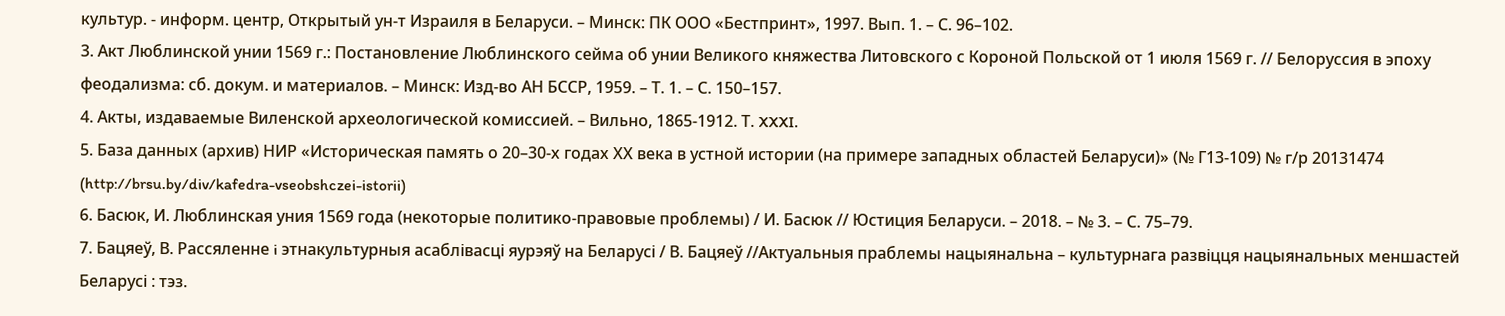культур. - информ. центр, Открытый ун-т Израиля в Беларуси. – Минск: ПК ООО «Бестпринт», 1997. Вып. 1. – С. 96–102.
3. Акт Люблинской унии 1569 г.: Постановление Люблинского сейма об унии Великого княжества Литовского с Короной Польской от 1 июля 1569 г. // Белоруссия в эпоху феодализма: сб. докум. и материалов. – Минск: Изд-во АН БССР, 1959. – Т. 1. – С. 150–157.
4. Акты, издаваемые Виленской археологической комиссией. – Вильно, 1865-1912. Т. XXXI.
5. База данных (архив) НИР «Историческая память о 20–30-х годах ХХ века в устной истории (на примере западных областей Беларуси)» (№ Г13-109) № г/р 20131474 (http://brsu.by/div/kafedra-vseobshczei-istorii)
6. Басюк, И. Люблинская уния 1569 года (некоторые политико-правовые проблемы) / И. Басюк // Юстиция Беларуси. – 2018. – № 3. – С. 75–79.
7. Бацяеў, В. Рассяленне i этнакультурныя асаблiвасцi яурэяў на Беларусi / В. Бацяеў //Актуальныя праблемы нацыянальна – культурнага развiцця нацыянальных меншастей Беларусi : тэз.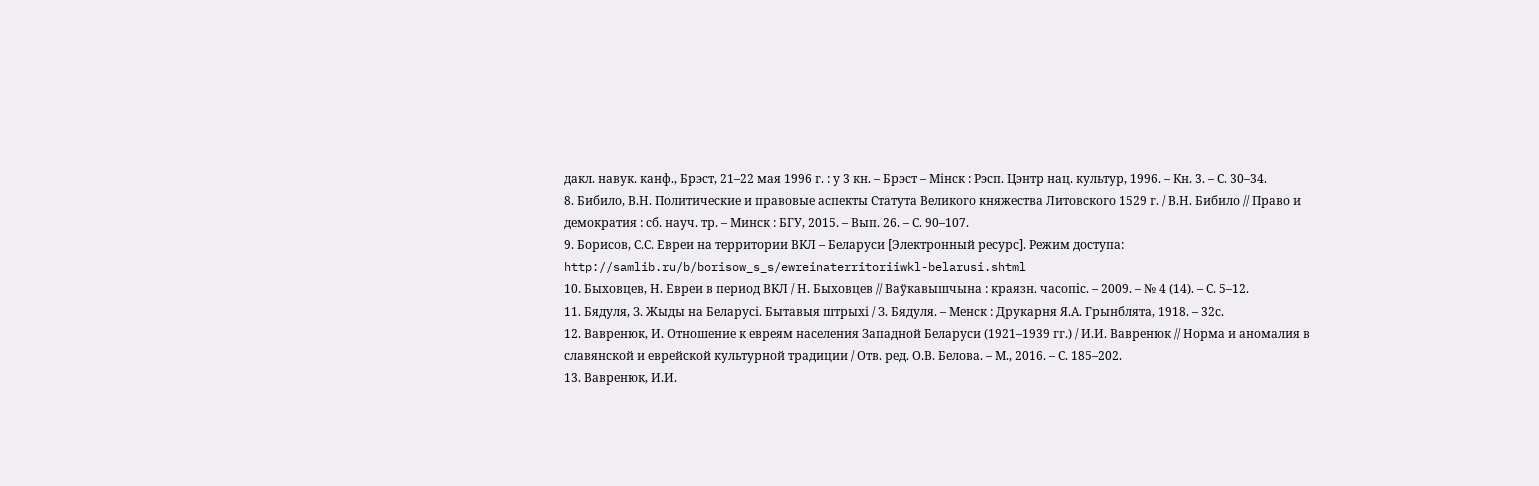дакл. навук. канф., Брэст, 21–22 мая 1996 г. : у 3 кн. – Брэст – Мінск : Рэсп. Цэнтр нац. культур, 1996. – Кн. 3. – С. 30–34.
8. Бибило, В.Н. Политические и правовые аспекты Статута Великого княжества Литовского 1529 г. / В.Н. Бибило // Право и демократия : сб. науч. тр. – Минск : БГУ, 2015. – Вып. 26. – С. 90–107.
9. Борисов, С.С. Евреи на территории ВКЛ – Беларуси [Электронный ресурс]. Режим доступа: http://samlib.ru/b/borisow_s_s/ewreinaterritoriiwkl-belarusi.shtml
10. Быховцев, Н. Евреи в период ВКЛ / Н. Быховцев // Ваўкавышчына : краязн. часопiс. – 2009. – № 4 (14). – С. 5–12.
11. Бядуля, З. Жыды на Беларусі. Бытавыя штрыхі / З. Бядуля. – Менск : Друкарня Я.А. Грынблята, 1918. – 32с.
12. Вавренюк, И. Отношение к евреям населения Западной Беларуси (1921–1939 гг.) / И.И. Вавренюк // Норма и аномалия в славянской и еврейской культурной традиции / Отв. ред. О.В. Белова. – М., 2016. – С. 185–202.
13. Вавренюк, И.И.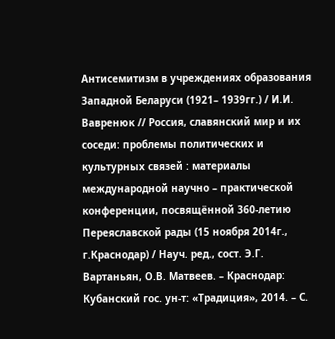Антисемитизм в учреждениях образования Западной Беларуси (1921– 1939гг.) / И.И. Вавренюк // Россия, славянский мир и их соседи: проблемы политических и культурных связей : материалы международной научно – практической конференции, посвящённой 360-летию Переяславской рады (15 ноября 2014г., г.Краснодар) / Науч. ред., сост. Э.Г. Вартаньян, О.В. Матвеев. – Краснодар: Кубанский гос. ун-т: «Традиция», 2014. – С.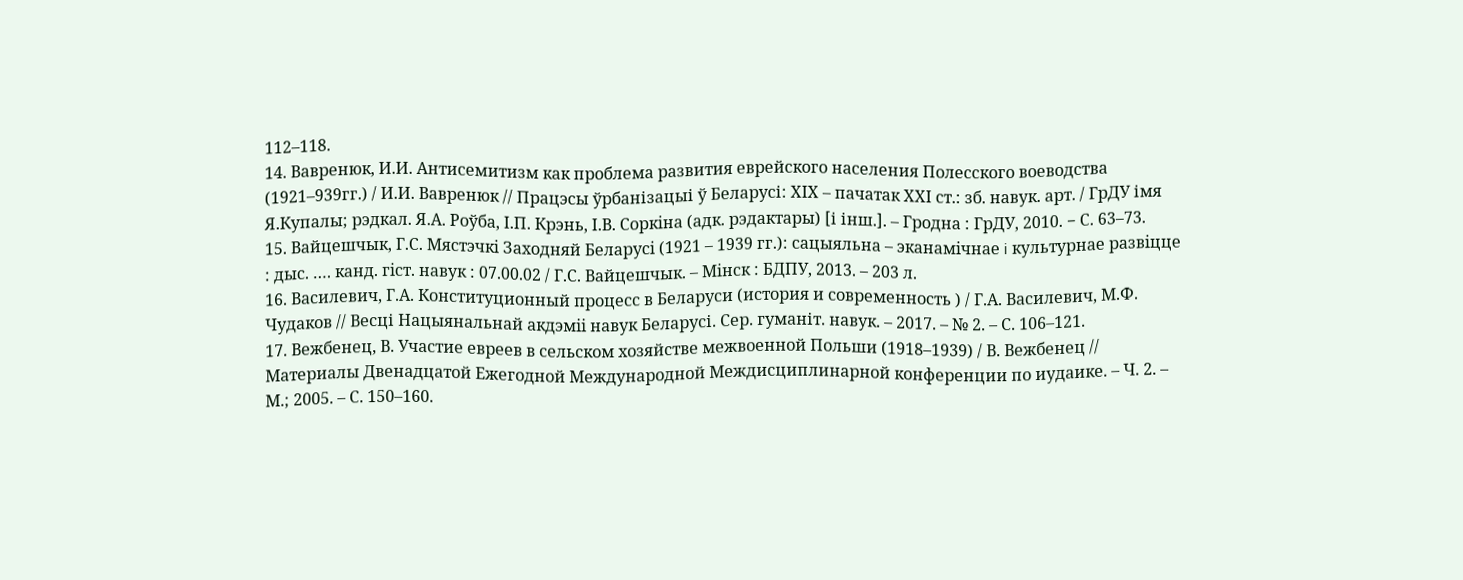112–118.
14. Вавренюк, И.И. Антисемитизм как проблема развития еврейского населения Полесского воеводства (1921–939гг.) / И.И. Вавренюк // Працэсы ўрбанізацыі ў Беларусі: ХІХ – пачатак ХХІ ст.: зб. навук. арт. / ГрДУ імя Я.Купалы; рэдкал. Я.А. Роўба, І.П. Крэнь, І.В. Соркiна (адк. рэдактары) [і інш.]. – Гродна : ГрДУ, 2010. − С. 63–73.
15. Вайцешчык, Г.С. Мястэчкi Заходняй Беларусi (1921 – 1939 гг.): сацыяльна – эканамiчнае i культурнае развiцце : дыс. …. канд. гiст. навук : 07.00.02 / Г.С. Вайцешчык. – Мiнск : БДПУ, 2013. – 203 л.
16. Василевич, Г.А. Конституционный процесс в Беларуси (история и современность ) / Г.А. Василевич, М.Ф. Чудаков // Весці Нацыянальнай акдэмii навук Беларусі. Сер. гуманіт. навук. – 2017. – № 2. – С. 106–121.
17. Вежбенец, В. Участие евреев в сельском хозяйстве межвоенной Польши (1918–1939) / В. Вежбенец // Материалы Двенадцатой Ежегодной Международной Междисциплинарной конференции по иудаике. – Ч. 2. – М.; 2005. – С. 150–160.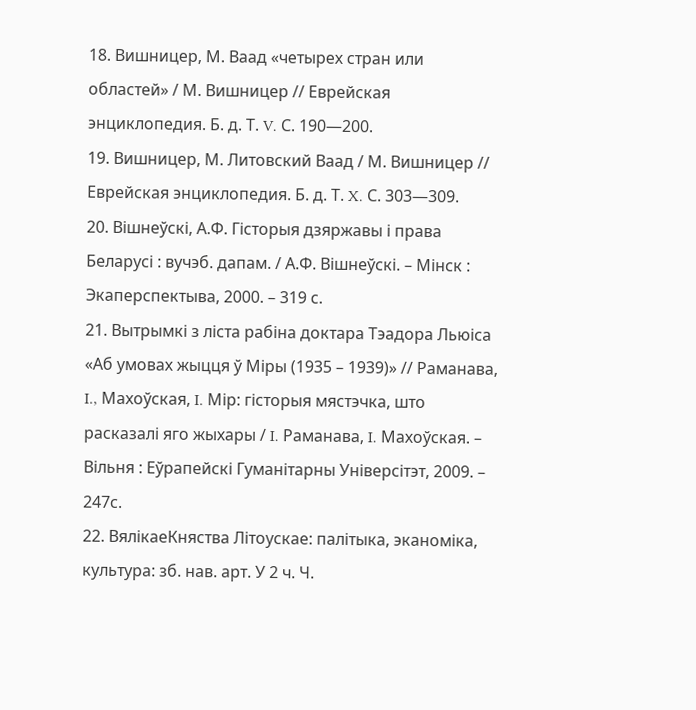18. Вишницер, М. Ваад «четырех стран или областей» / М. Вишницер // Еврейская энциклопедия. Б. д. Т. V. С. 190—200.
19. Вишницер, М. Литовский Ваад / М. Вишницер // Еврейская энциклопедия. Б. д. Т. X. С. 303—309.
20. Вішнеўскі, А.Ф. Гісторыя дзяржавы і права Беларусі : вучэб. дапам. / А.Ф. Вішнеўскі. – Мінск : Экаперспектыва, 2000. – 319 с.
21. Вытрымкі з ліста рабіна доктара Тэадора Льюіса «Аб умовах жыцця ў Міры (1935 – 1939)» // Раманава, I., Махоўская, I. Мiр: гiсторыя мястэчка, што расказалi яго жыхары / I. Раманава, I. Махоўская. – Вiльня : Еўрапейскi Гуманітарны Універсітэт, 2009. – 247с.
22. ВялiкаеКняства Лiтоускае: палiтыка, эканомiка, культура: зб. нав. арт. У 2 ч. Ч.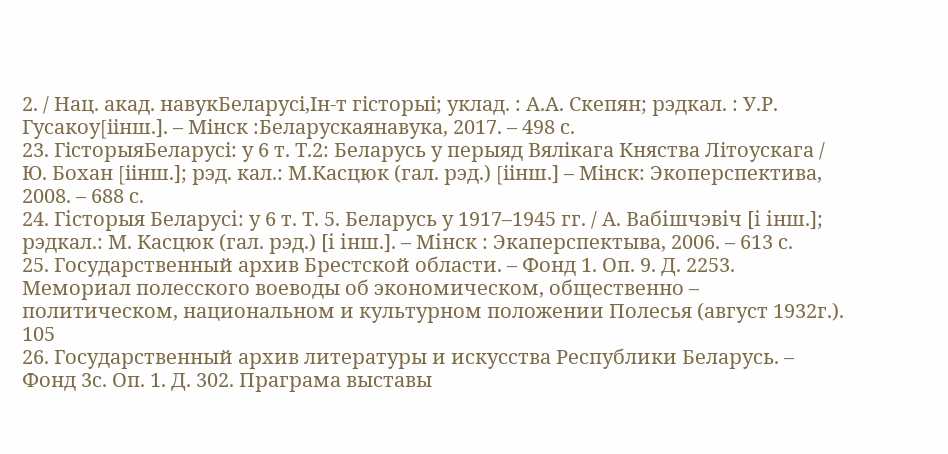2. / Нац. акад. навукБеларусi,Iн-т гiсторыi; уклад. : А.А. Скепян; рэдкал. : У.Р. Гусакоу[iiнш.]. – Мiнск :Беларускаянавука, 2017. – 498 с.
23. ГiсторыяБеларусi: у 6 т. Т.2: Беларусь у перыяд Вялiкага Княства Лiтоускага / Ю. Бохан [iiнш.]; рэд. кал.: М.Касцюк (гал. рэд.) [iiнш.] – Мiнск: Экоперспектива, 2008. – 688 с.
24. Гісторыя Беларусі: у 6 т. Т. 5. Беларусь у 1917–1945 гг. / А. Вабішчэвіч [і інш.]; рэдкал.: М. Касцюк (гал. рэд.) [і інш.]. – Мінск : Экаперспектыва, 2006. – 613 с.
25. Государственный архив Брестской области. – Фонд 1. Оп. 9. Д. 2253. Мемориал полесского воеводы об экономическом, общественно – политическом, национальном и культурном положении Полесья (август 1932г.). 105
26. Государственный архив литературы и искусства Республики Беларусь. – Фонд 3с. Оп. 1. Д. 302. Праграма выставы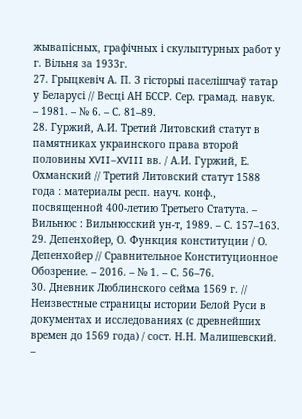жывапісных, графічных і скульптурных работ у г. Вільня за 1933г.
27. Грыцкевіч А. П. З гісторыі паселішчаў татар у Беларусі // Весці АН БССР. Сер. грамад. навук. – 1981. – № 6. – С. 81–89.
28. Гуржий, А.И. Третий Литовский статут в памятниках украинского права второй половины XVII–XVIII вв. / А.И. Гуржий, Е. Охманский // Третий Литовский статут 1588 года : материалы респ. науч. конф., посвященной 400-летию Третьего Статута. – Вильнюс : Вильнюсский ун-т, 1989. – С. 157–163.
29. Депенхойер, О. Функция конституции / О. Депенхойер // Сравнительное Конституционное Обозрение. – 2016. – № 1. – С. 56–76.
30. Дневник Люблинского сейма 1569 г. // Неизвестные страницы истории Белой Руси в документах и исследованиях (с древнейших времен до 1569 года) / сост. Н.Н. Малишевский. –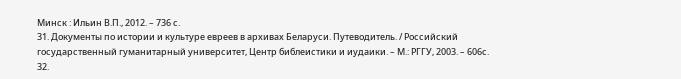Минск : Ильин В.П., 2012. – 736 с.
31. Документы по истории и культуре евреев в архивах Беларуси. Путеводитель. / Российский государственный гуманитарный университет, Центр библеистики и иудаики. – М.: РГГУ, 2003. – 606с.
32.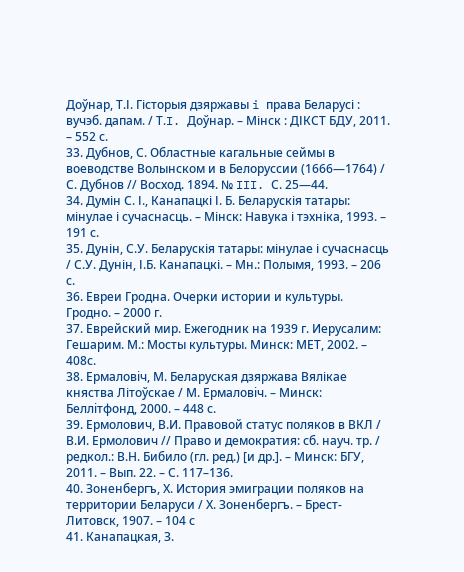Доўнар, Т.І. Гісторыя дзяржавы i права Беларусі : вучэб. дапам. / Т.I. Доўнар. – Мінск : ДІКСТ БДУ, 2011. – 552 с.
33. Дубнов, С. Областные кагальные сеймы в воеводстве Волынском и в Белоруссии (1666—1764) / С. Дубнов // Восход. 1894. № III. С. 25—44.
34. Думін С. І., Канапацкі І. Б. Беларускія татары: мінулае і сучаснасць. – Мінск: Навука і тэхніка, 1993. – 191 с.
35. Дунін, С.У. Беларускія татары: мінулае і сучаснасць / С.У. Дунін, І.Б. Канапацкі. – Мн.: Полымя, 1993. – 206 с.
36. Евреи Гродна. Очерки истории и культуры. Гродно. – 2000 г.
37. Еврейский мир. Ежегодник на 1939 г. Иерусалим: Гешарим. М.: Мосты культуры. Минск: МЕТ, 2002. – 408с.
38. Ермаловiч, М. Беларуская дзяржава Вялікае княства Літоўскае / М. Ермаловiч. – Минск: Беллiтфонд, 2000. – 448 с.
39. Ермолович, В.И. Правовой статус поляков в ВКЛ / В.И. Ермолович // Право и демократия: сб. науч. тр. / редкол.: В.Н. Бибило (гл. ред.) [и др.]. – Минск: БГУ, 2011. – Вып. 22. – С. 117–136.
40. Зоненбергъ, Х. История эмиграции поляков на территории Беларуси / Х. Зоненбергъ. – Брест-Литовск, 1907. – 104 с
41. Канапацкая, З.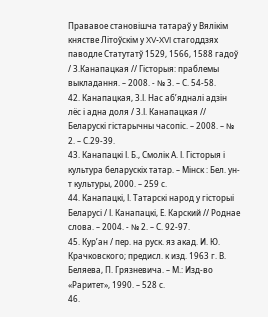Прававое становішча татараў у Вялікім княстве Літоўскім у XV-XVI стагоддзях паводле Статутатў 1529, 1566, 1588 гадоў / З.Канапацкая // Гісторыя: праблемы выкладання. – 2008. - № 3. – С. 54-58.
42. Канапацкая, З.І. Нас аб’ядналі адзін лёс і адна доля / З.І. Канапацкая // Беларускі гістарычны часопіс. – 2008. – № 2. – С.29-39.
43. Канапацкі І. Б., Смолік А. І. Гісторыя і культура беларускіх татар. – Мінск : Бел. ун-т культуры, 2000. – 259 с.
44. Канапацкі, І. Татарскі народ у гісторыі Беларусі / І. Канапацкі, Е. Карский // Роднае слова. – 2004. - № 2. – С. 92-97.
45. Кур’ан / пер. на руск. яз акад. И. Ю. Крачковского; предисл. к изд. 1963 г. В. Беляева, П. Грязневича. – М.: Изд-во «Раритет», 1990. – 528 с.
46.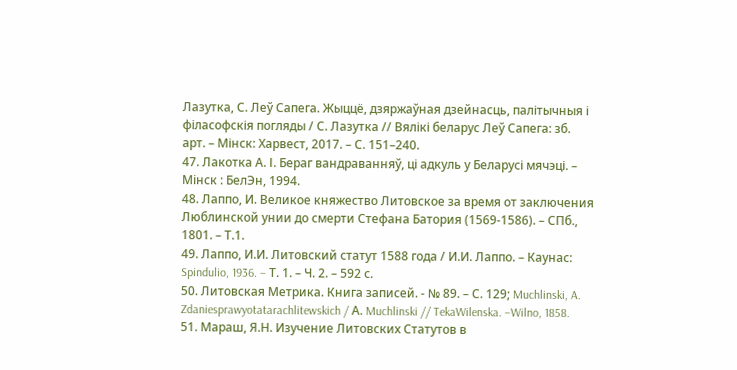Лазутка, С. Леў Сапега. Жыццё, дзяржаўная дзейнасць, палітычныя і філасофскія погляды / С. Лазутка // Вялікі беларус Леў Сапега: зб. арт. – Мінск: Харвест, 2017. – С. 151–240.
47. Лакотка А. І. Бераг вандраванняў, ці адкуль у Беларусі мячэці. – Мінск : БелЭн, 1994.
48. Лаппо, И. Великое княжество Литовское за время от заключения Люблинской унии до смерти Стефана Батория (1569-1586). – СПб., 1801. – Т.1.
49. Лаппо, И.И. Литовский статут 1588 года / И.И. Лаппо. – Каунас: Spindulio, 1936. – Т. 1. – Ч. 2. – 592 с.
50. Литовская Метрика. Книга записей. - № 89. – С. 129; Muchlinski, A. Zdaniesprawyotatarachlitewskich / А. Muchlinski // TekaWilenska. –Wilno, 1858.
51. Мараш, Я.Н. Изучение Литовских Статутов в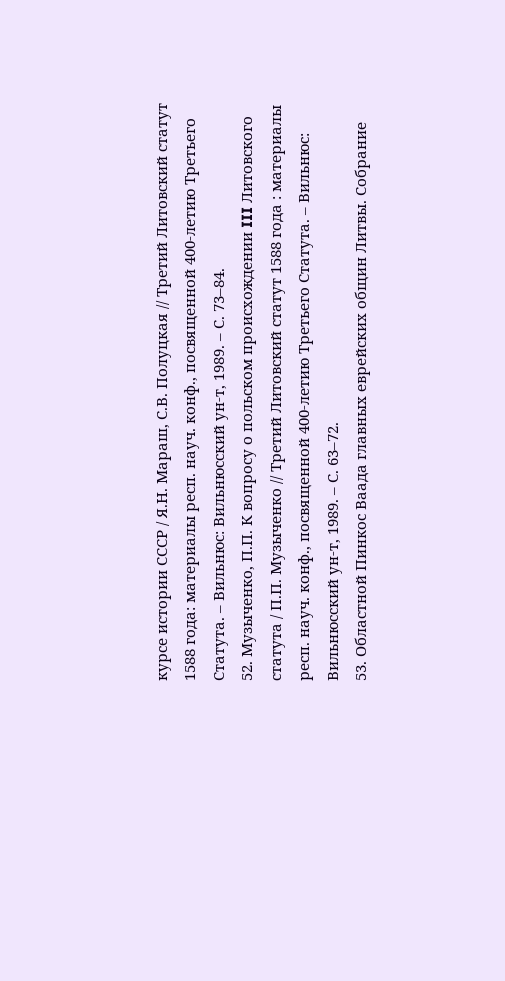курсе истории СССР / Я.Н. Мараш, С.В. Полуцкая // Третий Литовский статут 1588 года: материалы респ. науч. конф., посвященной 400-летию Третьего Статута. – Вильнюс: Вильнюсский ун-т, 1989. – С. 73–84.
52. Музыченко, П.П. К вопросу о польском происхождении III Литовского статута / П.П. Музыченко // Третий Литовский статут 1588 года : материалы респ. науч. конф., посвященной 400-летию Третьего Статута. – Вильнюс: Вильнюсский ун-т, 1989. – С. 63–72.
53. Областной Пинкос Ваада главных еврейских общин Литвы. Собрание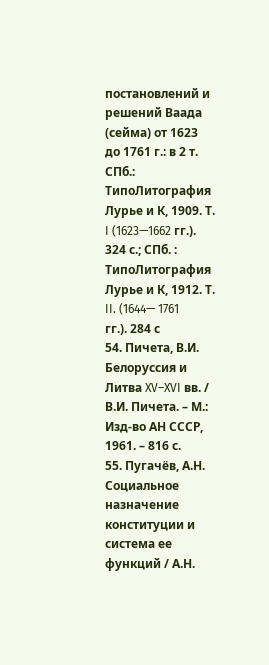постановлений и решений Ваада (сейма) от 1623 до 1761 г.: в 2 т. СПб.: ТипоЛитография Лурье и К, 1909. Т. I (1623—1662 гг.). 324 с.; СПб. : ТипоЛитография Лурье и К, 1912. Т. II. (1644— 1761 гг.). 284 с
54. Пичета, В.И. Белоруссия и Литва XV–XVI вв. / В.И. Пичета. – М.: Изд-во АН СССР, 1961. – 816 с.
55. Пугачёв, А.Н. Социальное назначение конституции и система ее функций / А.Н.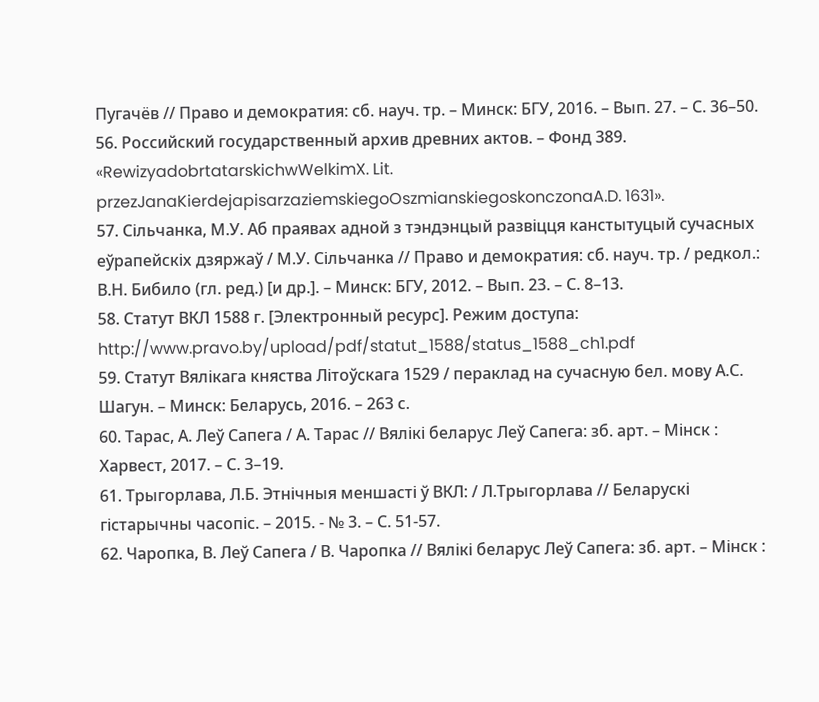Пугачёв // Право и демократия: сб. науч. тр. – Минск: БГУ, 2016. – Вып. 27. – С. 36–50.
56. Российский государственный архив древних актов. – Фонд 389. «RewizyadobrtatarskichwWelkimX. Lit. przezJanaKierdejapisarzaziemskiegoOszmianskiegoskonczonaA.D. 1631».
57. Сільчанка, М.У. Аб праявах адной з тэндэнцый развіцця канстытуцый сучасных еўрапейскіх дзяржаў / М.У. Сільчанка // Право и демократия: сб. науч. тр. / редкол.: В.Н. Бибило (гл. ред.) [и др.]. – Минск: БГУ, 2012. – Вып. 23. – С. 8–13.
58. Статут ВКЛ 1588 г. [Электронный ресурс]. Режим доступа: http://www.pravo.by/upload/pdf/statut_1588/status_1588_ch1.pdf
59. Статут Вялікага княства Літоўскага 1529 / пераклад на сучасную бел. мову А.С. Шагун. – Минск: Беларусь, 2016. – 263 с.
60. Тарас, А. Леў Сапега / А. Тарас // Вялікі беларус Леў Сапега: зб. арт. – Мінск : Харвест, 2017. – С. 3–19.
61. Трыгорлава, Л.Б. Этнічныя меншасті ў ВКЛ: / Л.Трыгорлава // Беларускі гістарычны часопіс. – 2015. - № 3. – С. 51-57.
62. Чаропка, В. Леў Сапега / В. Чаропка // Вялікі беларус Леў Сапега: зб. арт. – Мінск :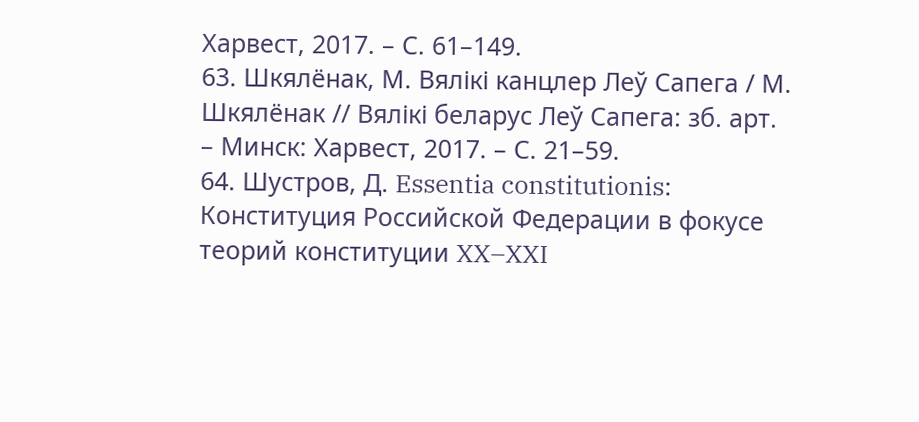Харвест, 2017. – С. 61–149.
63. Шкялёнак, М. Вялікі канцлер Леў Сапега / М. Шкялёнак // Вялікі беларус Леў Сапега: зб. арт. – Минск: Харвест, 2017. – С. 21–59.
64. Шустров, Д. Essentia constitutionis: Конституция Российской Федерации в фокусе теорий конституции XX–XXI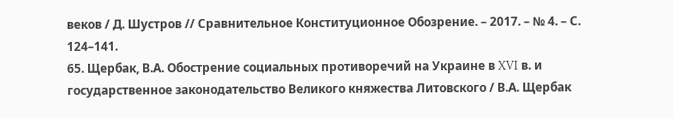веков / Д. Шустров // Сравнительное Конституционное Обозрение. – 2017. – № 4. – С. 124–141.
65. Щербак, В.А. Обострение социальных противоречий на Украине в XVI в. и государственное законодательство Великого княжества Литовского / В.А. Щербак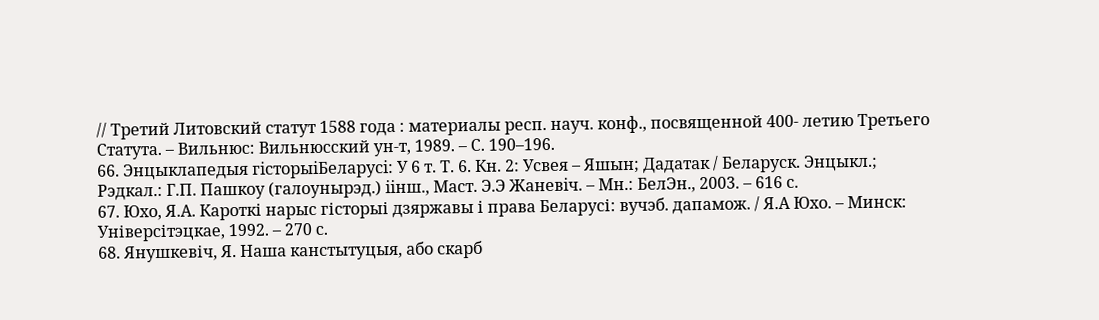// Третий Литовский статут 1588 года : материалы респ. науч. конф., посвященной 400- летию Третьего Статута. – Вильнюс: Вильнюсский ун-т, 1989. – С. 190–196.
66. Энцыклапедыя гiсторыiБеларусi: У 6 т. Т. 6. Кн. 2: Усвея – Яшын; Дадатак / Беларуск. Энцыкл.; Рэдкал.: Г.П. Пашкоу (галоунырэд.) iiнш., Маст. Э.Э Жаневiч. – Мн.: БелЭн., 2003. – 616 с.
67. Юхо, Я.А. Кароткі нарыс гісторыі дзяржавы і права Беларусі: вучэб. дапамож. / Я.А Юхо. – Минск: Універсітэцкае, 1992. – 270 с.
68. Янушкевіч, Я. Наша канстытуцыя, або скарб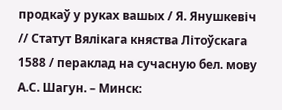продкаў у руках вашых / Я. Янушкевіч // Статут Вялікага княства Літоўскага 1588 / пераклад на сучасную бел. мову А.С. Шагун. – Минск: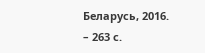Беларусь, 2016. – 263 с.